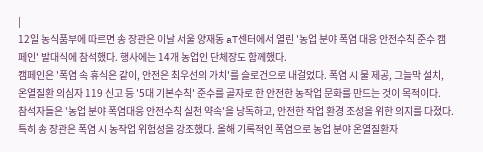|
12일 농식품부에 따르면 송 장관은 이날 서울 양재동 aT센터에서 열린 '농업 분야 폭염 대응 안전수칙 준수 캠페인' 발대식에 참석했다. 행사에는 14개 농업인 단체장도 함께했다.
캠페인은 '폭염 속 휴식은 같이, 안전은 최우선의 가치'를 슬로건으로 내걸었다. 폭염 시 물 제공, 그늘막 설치, 온열질환 의심자 119 신고 등 '5대 기본수칙' 준수를 골자로 한 안전한 농작업 문화를 만드는 것이 목적이다.
참석자들은 '농업 분야 폭염대응 안전수칙 실천 약속'을 낭독하고, 안전한 작업 환경 조성을 위한 의지를 다졌다.
특히 송 장관은 폭염 시 농작업 위험성을 강조했다. 올해 기록적인 폭염으로 농업 분야 온열질환자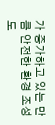가 증가하고 있는 만큼 안전한 환경 조성도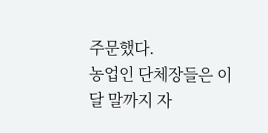주문했다.
농업인 단체장들은 이달 말까지 자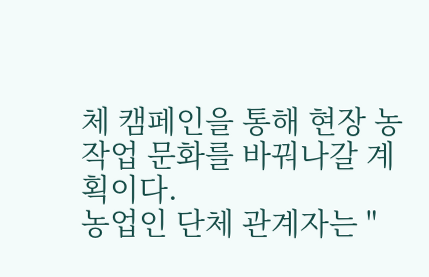체 캠페인을 통해 현장 농작업 문화를 바꿔나갈 계획이다.
농업인 단체 관계자는 "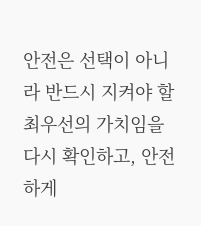안전은 선택이 아니라 반드시 지켜야 할 최우선의 가치임을 다시 확인하고, 안전하게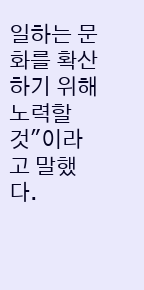일하는 문화를 확산하기 위해 노력할 것"이라고 말했다.